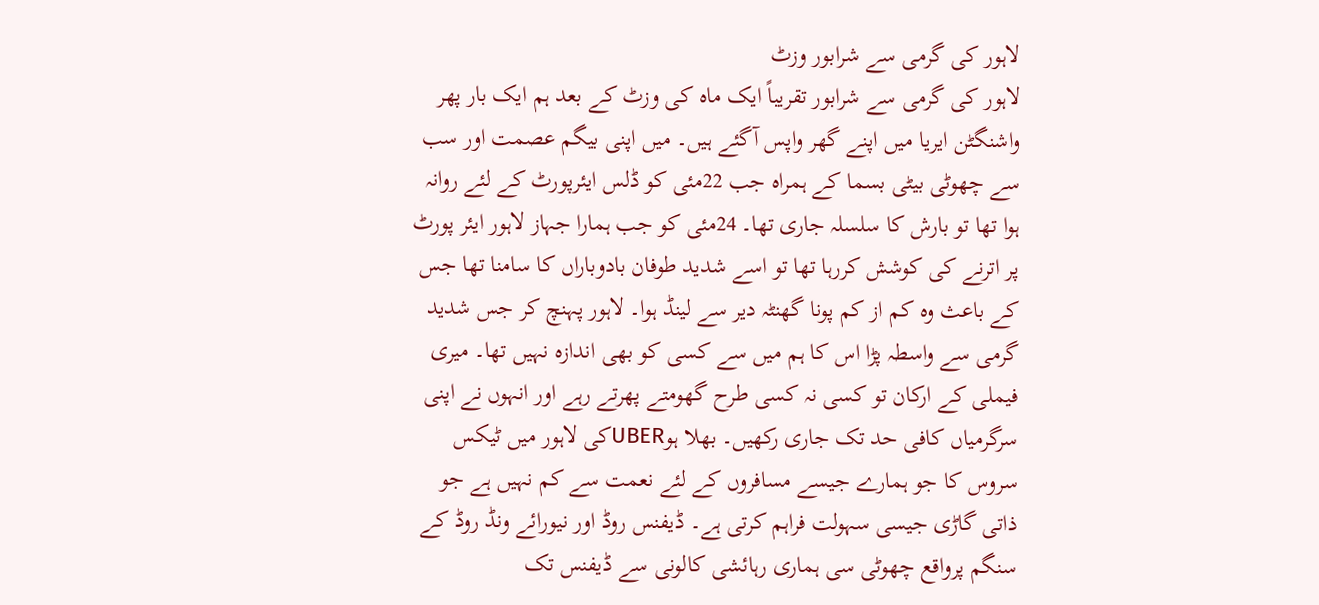لاہور کی گرمی سے شرابور وزٹ
لاہور کی گرمی سے شرابور تقریباً ایک ماہ کی وزٹ کے بعد ہم ایک بار پھر واشنگٹن ایریا میں اپنے گھر واپس آگئے ہیں۔ میں اپنی بیگم عصمت اور سب سے چھوٹی بیٹی بسما کے ہمراہ جب 22مئی کو ڈلس ایئرپورٹ کے لئے روانہ ہوا تھا تو بارش کا سلسلہ جاری تھا۔ 24مئی کو جب ہمارا جہاز لاہور ایئر پورٹ پر اترنے کی کوشش کررہا تھا تو اسے شدید طوفان بادوباراں کا سامنا تھا جس کے باعث وہ کم از کم پونا گھنٹہ دیر سے لینڈ ہوا۔ لاہور پہنچ کر جس شدید گرمی سے واسطہ پڑا اس کا ہم میں سے کسی کو بھی اندازہ نہیں تھا۔ میری فیملی کے ارکان تو کسی نہ کسی طرح گھومتے پھرتے رہے اور انہوں نے اپنی سرگرمیاں کافی حد تک جاری رکھیں۔ بھلا ہوUBERکی لاہور میں ٹیکس سروس کا جو ہمارے جیسے مسافروں کے لئے نعمت سے کم نہیں ہے جو ذاتی گاڑی جیسی سہولت فراہم کرتی ہے۔ ڈیفنس روڈ اور نیورائے ونڈ روڈ کے سنگم پرواقع چھوٹی سی ہماری رہائشی کالونی سے ڈیفنس تک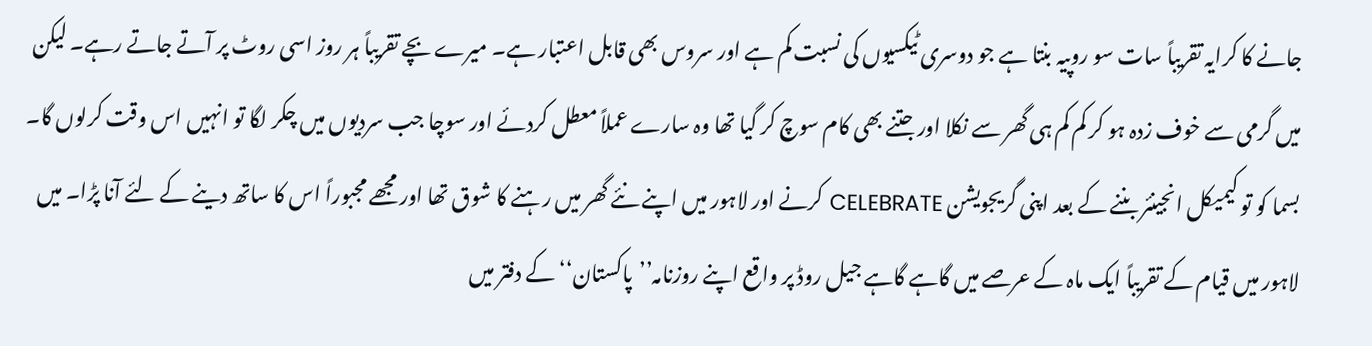جانے کا کرایہ تقریباً سات سو روپیہ بنتا ہے جو دوسری ٹیکسیوں کی نسبت کم ہے اور سروس بھی قابل اعتبار ہے۔ میرے بچے تقریباً ہر روز اسی روٹ پر آتے جاتے رہے۔ لیکن میں گرمی سے خوف زدہ ہو کر کم کم ہی گھر سے نکلا اور جتنے بھی کام سوچ کر گیا تھا وہ سارے عملاً معطل کردئے اور سوچا جب سردیوں میں چکر لگا تو انہیں اس وقت کرلوں گا۔
بسما کو تو کیمیکل انجینئر بننے کے بعد اپنی گریجویشن CELEBRATE کرنے اور لاہور میں اپنے نئے گھر میں رہنے کا شوق تھا اور مجھے مجبوراً اس کا ساتھ دینے کے لئے آنا پڑا۔ میں لاہور میں قیام کے تقریباً ایک ماہ کے عرصے میں گاہے گاہے جیل روڈ پر واقع اپنے روزنامہ’’پاکستان‘‘ کے دفتر میں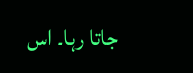جاتا رہا۔ اس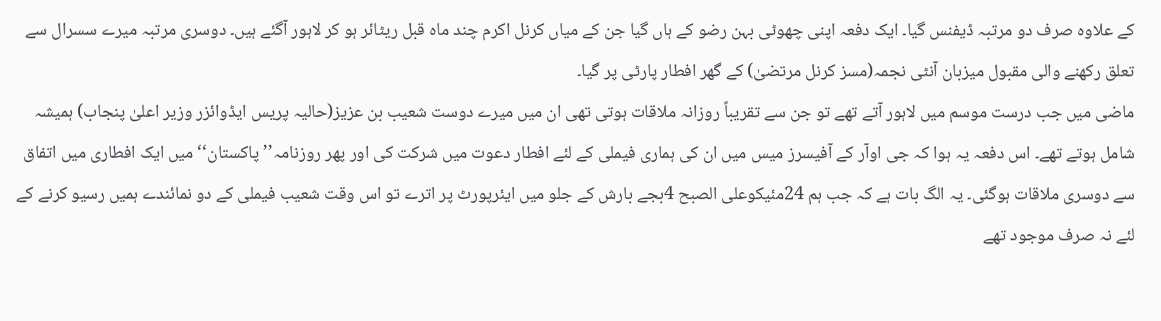کے علاوہ صرف دو مرتبہ ڈیفنس گیا۔ ایک دفعہ اپنی چھوٹی بہن رضو کے ہاں گیا جن کے میاں کرنل اکرم چند ماہ قبل ریٹائر ہو کر لاہور آگئے ہیں۔ دوسری مرتبہ میرے سسرال سے تعلق رکھنے والی مقبول میزبان آنٹی نجمہ(مسز کرنل مرتضیٰ) کے گھر افطار پارٹی پر گیا۔
ماضی میں جب درست موسم میں لاہور آتے تھے تو جن سے تقریباً روزانہ ملاقات ہوتی تھی ان میں میرے دوست شعیب بن عزیز(حالیہ پریس ایڈوائزر وزیر اعلیٰ پنجاب) ہمیشہ شامل ہوتے تھے۔ اس دفعہ یہ ہوا کہ جی اوآر کے آفیسرز میس میں ان کی ہماری فیملی کے لئے افطار دعوت میں شرکت کی اور پھر روزنامہ’’ پاکستان‘‘ میں ایک افطاری میں اتفاق سے دوسری ملاقات ہوگئی۔ یہ الگ بات ہے کہ جب ہم 24مئیکوعلی الصبح 4بجے بارش کے جلو میں ایئرپورٹ پر اترے تو اس وقت شعیب فیملی کے دو نمائندے ہمیں رسیو کرنے کے لئے نہ صرف موجود تھے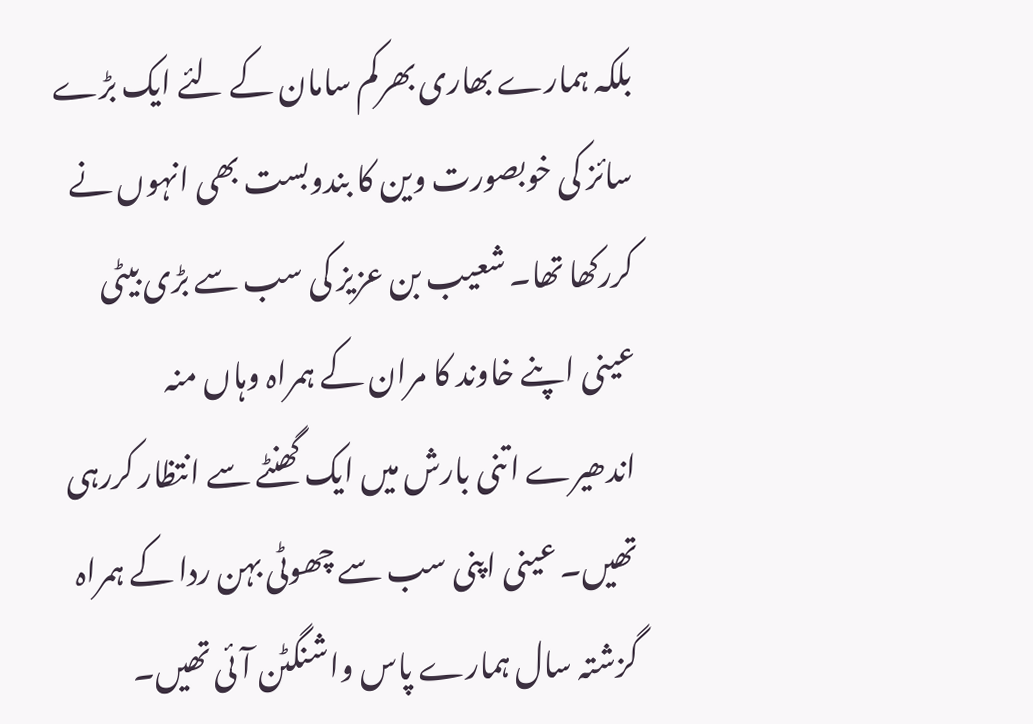بلکہ ہمارے بھاری بھرکم سامان کے لئے ایک بڑے سائز کی خوبصورت وین کا بندوبست بھی انہوں نے کررکھا تھا۔ شعیب بن عزیز کی سب سے بڑی بیٹی عینی اپنے خاوند کا مران کے ہمراہ وہاں منہ اندھیرے اتنی بارش میں ایک گھنٹے سے انتظار کررہی تھیں۔ عینی اپنی سب سے چھوٹی بہن ردا کے ہمراہ گزشتہ سال ہمارے پاس واشنگٹن آئی تھیں۔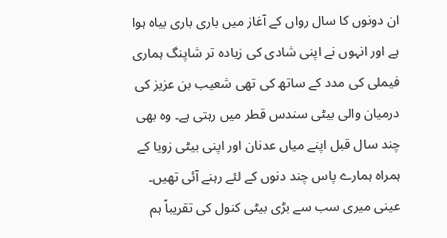ان دونوں کا سال رواں کے آغاز میں باری باری بیاہ ہوا ہے اور انہوں نے اپنی شادی کی زیادہ تر شاپنگ ہماری فیملی کی مدد کے ساتھ کی تھی شعیب بن عزیز کی درمیان والی بیٹی سندس قطر میں رہتی ہے۔ وہ بھی چند سال قبل اپنے میاں عدنان اور اپنی بیٹی زویا کے ہمراہ ہمارے پاس چند دنوں کے لئے رہنے آئی تھیں۔ عینی میری سب سے بڑی بیٹی کنول کی تقریباً ہم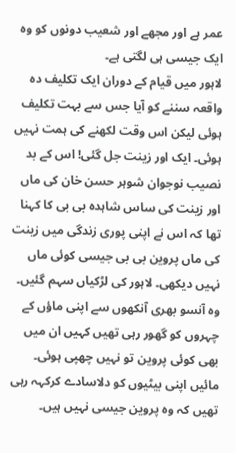عمر ہے اور مجھے اور شعیب دونوں کو وہ ایک جیسی ہی لگتی ہے۔
لاہور میں قیام کے دوران ایک تکلیف دہ واقعہ سننے کو آیا جس سے بہت تکلیف ہوئی لیکن اس وقت لکھنے کی ہمت نہیں ہوئی۔ ایک اور زینت جل گئی! اس کے بد نصیب نوجوان شوہر حسن خان کی ماں اور زینت کی ساس شاہدہ بی بی کا کہنا تھا کہ اس نے اپنی پوری زندگی میں زینت کی ماں پروین بی بی جیسی کوئی ماں نہیں دیکھی۔ لاہور کی لڑکیاں سہم گئیں۔ وہ آنسو بھری آنکھوں سے اپنی ماؤں کے چہروں کو گھور رہی تھیں کہیں ان میں بھی کوئی پروین تو نہیں چھپی ہوئی۔ مائیں اپنی بیٹیوں کو دلاسادے کرکہہ رہی تھیں کہ وہ پروین جیسی نہیں ہیں۔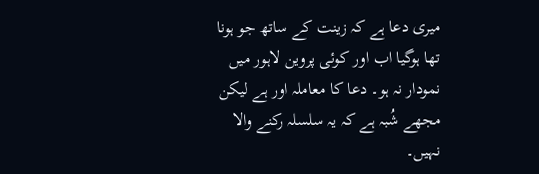میری دعا ہے کہ زینت کے ساتھ جو ہونا تھا ہوگیا اب اور کوئی پروین لاہور میں نمودار نہ ہو۔ دعا کا معاملہ اور ہے لیکن مجھے شُبہ ہے کہ یہ سلسلہ رکنے والا نہیں۔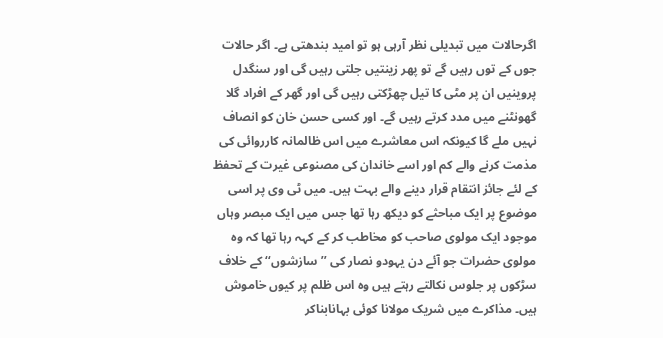اگرحالات میں تبدیلی نظر آرہی ہو تو امید بندھتی ہے۔ اگر حالات جوں کے توں رہیں گے تو پھر زینتیں جلتی رہیں گی اور سنگدل پروینیں ان پر مٹی کا تیل چھڑکتی رہیں گی اور گھر کے افراد گلا گھونٹنے میں مدد کرتے رہیں گے۔ اور کسی حسن خان کو انصاف نہیں ملے گا کیونکہ اس معاشرے میں اس ظالمانہ کارروائی کی مذمت کرنے والے کم اور اسے خاندان کی مصنوعی غیرت کے تحفظ کے لئے جائز انتقام قرار دینے والے بہت ہیں۔ میں ٹی وی پر اسی موضوع پر ایک مباحثے کو دیکھ رہا تھا جس میں ایک مبصر وہاں موجود ایک مولوی صاحب کو مخاطب کر کے کہہ رہا تھا کہ وہ مولوی حضرات جو آئے دن یہودو نصار کی ’’سازشوں‘‘ کے خلاف سڑکوں پر جلوس نکالتے رہتے ہیں وہ اس ظلم پر کیوں خاموش ہیں۔ مذاکرے میں شریک مولانا کوئی بہانابناکر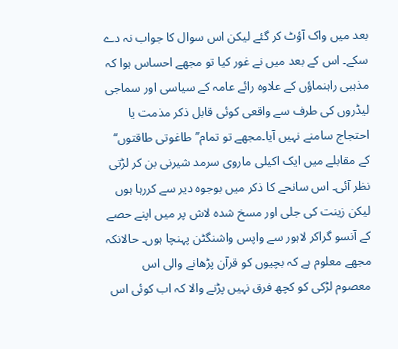بعد میں واک آؤٹ کر گئے لیکن اس سوال کا جواب نہ دے سکے۔ اس کے بعد میں نے غور کیا تو مجھے احساس ہوا کہ مذہبی راہنماؤں کے علاوہ رائے عامہ کے سیاسی اور سماجی لیڈروں کی طرف سے واقعی کوئی قابل ذکر مذمت یا احتجاج سامنے نہیں آیا۔مجھے تو تمام’’طاغوتی طاقتوں‘‘ کے مقابلے میں ایک اکیلی ماروی سرمد شیرنی بن کر لڑتی نظر آئی۔ اس سانحے کا ذکر میں بوجوہ دیر سے کررہا ہوں لیکن زینت کی جلی اور مسخ شدہ لاش پر میں اپنے حصے کے آنسو گراکر لاہور سے واپس واشنگٹن پہنچا ہوں۔ حالانکہ مجھے معلوم ہے کہ بچیوں کو قرآن پڑھانے والی اس معصوم لڑکی کو کچھ فرق نہیں پڑنے والا کہ اب کوئی اس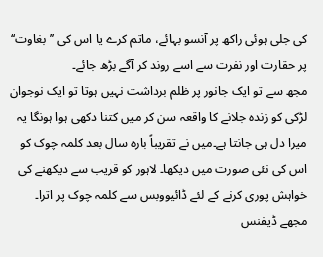کی جلی ہوئی راکھ پر آنسو بہائے، ماتم کرے یا اس کی ’’بغاوت‘‘ پر حقارت اور نفرت سے اسے روند کر آگے بڑھ جائے۔
مجھ سے تو ایک جانور پر ظلم برداشت نہیں ہوتا تو ایک نوجوان لڑکی کو زندہ جلانے کا واقعہ سن کر میں کتنا دکھی ہوا ہونگا یہ میرا دل ہی جانتا ہے۔میں نے تقریباً بارہ سال بعد کلمہ چوک کو اس کی نئی صورت میں دیکھا۔ لاہور کو قریب سے دیکھنے کی خواہش پوری کرنے کے لئے ڈائیووبس سے کلمہ چوک پر اترا۔ مجھے ڈیفنس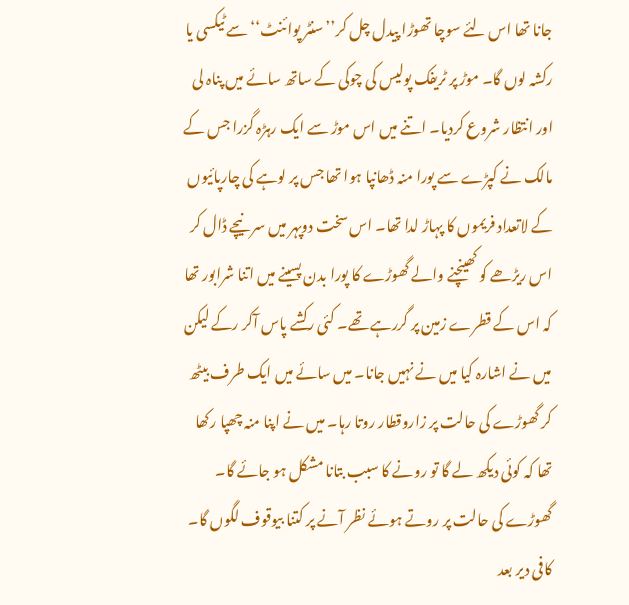جانا تھا اس لئے سوچا تھوڑا پیدل چل کر’’سنٹر پوائنٹ‘‘ سے ٹیکسی یا رکشہ لوں گا۔ موڑ پر ٹریفک پولیس کی چوکی کے ساتھ سائے میں پناہ لی اور انتظار شروع کردیا۔ اتنے میں اس موڑ سے ایک رہڑہ گزرا جس کے مالک نے کپڑے سے پورا منہ ڈھانپا ہوا تھا جس پر لوہے کی چارپائیوں کے لاتعداد فریموں کا پہاڑ لدا تھا۔ اس سخت دوپہر میں سر نیچے ڈال کر اس ریڑھے کو کھینچنے والے گھوڑے کا پورا بدن پسینے میں اتنا شرابور تھا کہ اس کے قطرے زمین پر گررہے تھے۔ کئی رکشے پاس آکر رکے لیکن میں نے اشارہ کیا میں نے نہیں جانا۔ میں سائے میں ایک طرف بیٹھ کر گھوڑے کی حالت پر زاروقطار روتا رہا۔ میں نے اپنا منہ چھپا رکھا تھا کہ کوئی دیکھ لے گا تو رونے کا سبب بتانا مشکل ہو جائے گا۔ گھوڑے کی حالت پر روتے ہوئے نظر آنے پر کتنا بیوقوف لگوں گا۔ کافی دیر بعد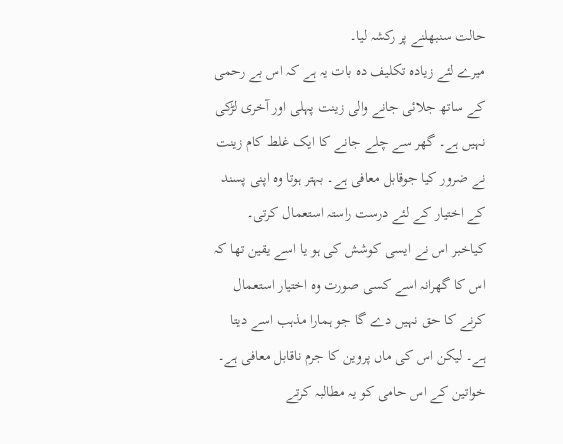حالت سنبھلنے پر رکشہ لیا۔
میرے لئے زیادہ تکلیف دہ بات یہ ہے کہ اس بے رحمی کے ساتھ جلائی جانے والی زینت پہلی اور آخری لڑکی نہیں ہے۔ گھر سے چلے جانے کا ایک غلط کام زینت نے ضرور کیا جوقابل معافی ہے۔ بہتر ہوتا وہ اپنی پسند کے اختیار کے لئے درست راستہ استعمال کرتی۔ کیاخبر اس نے ایسی کوشش کی ہو یا اسے یقین تھا کہ اس کا گھرانہ اسے کسی صورت وہ اختیار استعمال کرنے کا حق نہیں دے گا جو ہمارا مذہب اسے دیتا ہے۔ لیکن اس کی ماں پروین کا جرم ناقابل معافی ہے۔ خواتین کے اس حامی کو یہ مطالبہ کرتے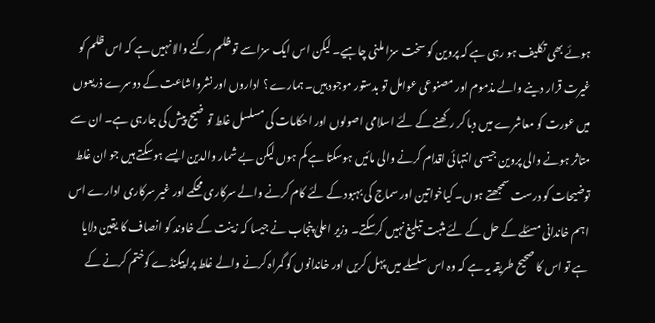ہوئے بھی تکلیف ہو رہی ہے کہ پروین کو سخت سزا ملنی چاہیے۔ لیکن اس ایک سزاسے تو ظلم رکنے والا نہیں ہے کہ اس ظلم کو غیرت قرار دینے والے مذموم اور مصنوعی عوامل تو بدستور موجود ہیں۔ ہمارے ؟ اداروں اور نشرواشاعت کے دوسرے ذریعوں میں عورت کو معاشرے میں دبا کر رکھنے کے لئے اسلامی اصولوں اور احکامات کی مسلسل غلط تو ضیح پیش کی جارہی ہے۔ ان سے متاثر ہونے والی پروین جیسی انتہائی اقدام کرنے والی مائیں ہوسکتا ہے کم ہوں لیکن بے شمار والدین ایسے ہوسکتے ہیں جو ان غلط توضیحات کو درست سمجھتے ہوں۔ کیاخواتین اور سماج کی بہبود کے لئے کام کرنے والے سرکاری محکمے اور غیر سرکاری ادارے اس اہم خاندانی مسئلے کے حل کے لئے مثبت تبلیغ نہیں کرسکتے۔ وزیر اعلیٰ پنجاب نے جیسا کہ زینت کے خاوند کو انصاف کا یقین دلایا ہے تو اس کا صحیح طریقہ یہ ہے کہ وہ اس سلسلے میں پہل کریں اور خاندانوں کو گمراہ کرنے والے غلط پراپیگنڈے کوختم کرنے کے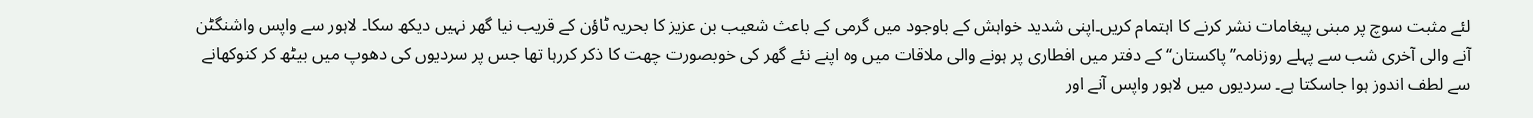لئے مثبت سوچ پر مبنی پیغامات نشر کرنے کا اہتمام کریں۔اپنی شدید خواہش کے باوجود میں گرمی کے باعث شعیب بن عزیز کا بحریہ ٹاؤن کے قریب نیا گھر نہیں دیکھ سکا۔ لاہور سے واپس واشنگٹن آنے والی آخری شب سے پہلے روزنامہ’’پاکستان‘‘ کے دفتر میں افطاری پر ہونے والی ملاقات میں وہ اپنے نئے گھر کی خوبصورت چھت کا ذکر کررہا تھا جس پر سردیوں کی دھوپ میں بیٹھ کر کنوکھانے سے لطف اندوز ہوا جاسکتا ہے۔ سردیوں میں لاہور واپس آنے اور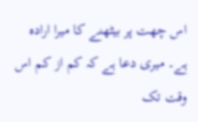اس چھت پر بیٹھنے کا میرا ارادہ ہے۔ میری دعا ہے کہ کم از کم اس وقت تک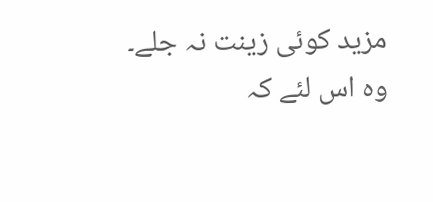مزید کوئی زینت نہ جلے۔ وہ اس لئے کہ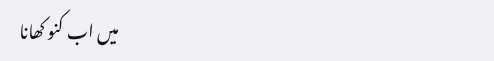میں اب کنو کھانا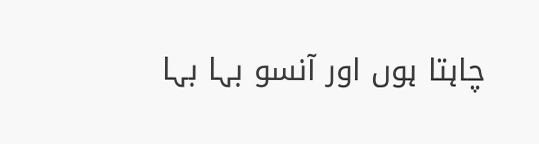چاہتا ہوں اور آنسو بہا بہا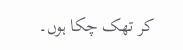کر تھک چکا ہوں۔